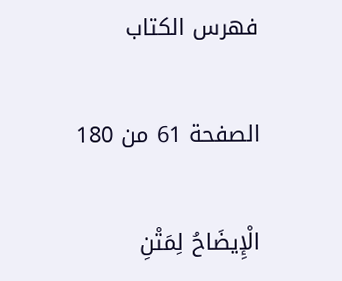فهرس الكتاب

الصفحة 61 من 180

الْإِيضَاحُ لِمَتْنِ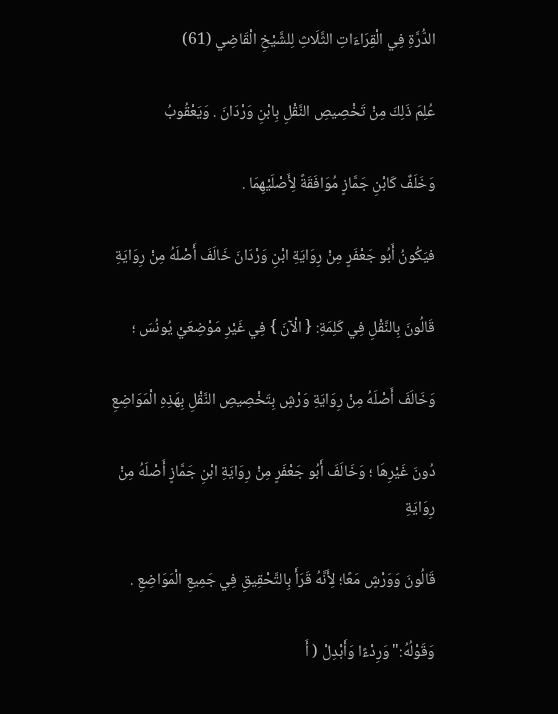الدُّرَّةِ فِي الْقِرَاءَاتِ الثَّلَاثِ لِلشَّيْخِ الْقَاضِي (61)

عُلِمَ ذَلِكَ مِنْ تَخْصِيصِ النَّقْلِ بِابْنِ وَرْدَانَ . وَيَعْقُوبُ

وَخَلَفٌ كَابْنِ جَمَّازٍ مُوَافَقَةً لِأَصْلَيْهِمَا .

فيَكُونُ أَبُو جَعْفَرٍ مِنْ رِوَايَةِ ابْنِ وَرْدَانَ خَالَفَ أَصْلَهُ مِنْ رِوَايَةِ

قَالُونَ بِالنَّقْلِ فِي كَلِمَةِ: { الْآنَ } فِي غَيْرِ مَوْضِعَيْ يُونُسَ ؛

وَخَالَفَ أَصْلَهُ مِنْ رِوَايَةِ وَرْشٍ بِتَخْصِيصِ النَّقْلِ بِهَذِهِ الْمَوَاضِعِ

دُونَ غَيْرِهَا ؛ وَخَالَفَ أَبُو جَعْفَرٍ مِنْ رِوَايَةِ ابْنِ جَمَّازٍ أَصْلَهُ مِنْ رِوَايَةِ

قَالُونَ وَوَرْشٍ مَعًا؛ لِأَنَّهُ قَرَأَ بِالتَّحْقِيقِ فِي جَمِيعِ الْمَوَاضِعِ .

وَقَوْلُهُ:"وَرِدْءًا وَأَبْدِلْ ( أَ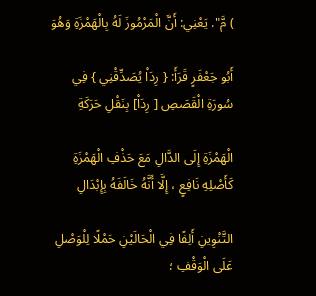) مَّ". يَعْنِي: أَنَّ الْمَرْمُوزَ لَهُ بِالْهَمْزَةِ وَهُوَ

أَبُو جَعْفَرٍ قَرَأَ: { رِدَاْ يُصَدِّقْنِي } فِي سُورَةِ الْقَصَصِ [ رِدَاْ] بِنَقْلِ حَرَكَةِ

الْهَمْزَةِ إِلَى الدَّالِ مَعَ حَذْفِ الْهَمْزَةِ كَأَصْلِهِ نَافِعٍ ، إِلَّا أَنَّهُ خَالَفَهُ بِإِبْدَالِ

التَّنْوِينِ أَلِفًا فِي الْحَالَيْنِ حَمْلًا لِلْوَصْلِ عَلَى الْوَقْفِ ؛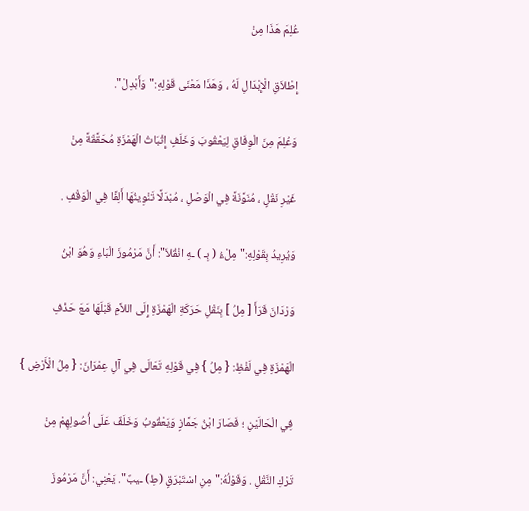عُلِمَ هَذَا مِنْ

إِطْلاَقِ الْإِبْدَالِ لَهُ ، وَهَذَا مَعْنَى قَوْلِهِ:"وَأَبْدِلْ".

وَعُلِمَ مِنَ الْوِفَاقِ لِيَعْقُوبَ وَخَلَفٍ إِثْبَاتُ الْهَمْزَةِ مُحَقَّقَةً مِنْ

غَيْرِ نَقْلٍ ، مُنَوَّنَةً فِي الْوَصْلِ ، مُبْدَلًا تَنْوِينُهَا أَلِفًا فِي الْوَقْفِ .

وَيُرِيدُ بِقَوْلِهِ:"مِلْءُ ( بِـ ) ـهِ انْقُلاَ": أَنَّ مَرْمُوزَ الْبَاءِ وَهُوَ ابْنُ

وَرْدَانَ قَرَأَ [ مِلُ ] بِنَقْلِ حَرَكَةِ الْهَمْزَةِ إِلَى اللاَّمِ قَبْلَهَا مَعَ حَذْفِ

الْهَمْزَةِ فِي لَفْظِ: { مِلُ } فِي قَوْلِهِ تَعَالَى فِي آلِ عِمْرَانَ: { مِلُ الْأَرْضِ }

فِي الْحَالَيْنِ ؛ فَصَارَ ابْنُ جَمَّازٍ وَيَعْقُوبُ وَخَلَفٌ عَلَى أُصُولِهِمْ مِنْ

تَرْكِ النَّقْلِ . وَقَوْلُهُ:"مِنِ اسْتَبْرَقٍ (طِ) ـيبٌ". يَعْنِي: أَنَّ مَرْمُوزَ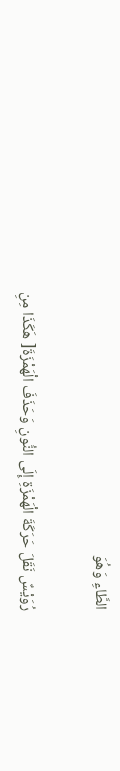الطَّاءِ وَهُوَ

رُوَيْسٌ نَقَلَ حَرَكَةَ الْهَمْزَةِ إِلَى النُّونِ وَحَذَفَ الْهَمْزَةَ[ هَكَذَا مِنِ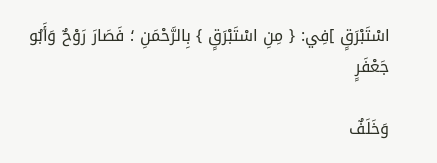اسْتَبْرَقٍ ]فِي: { مِنِ اسْتَبْرَقٍ } بِالرَّحْمَنِ ؛ فَصَارَ رَوْحٌ وَأَبُو جَعْفَرٍ

وَخَلَفٌ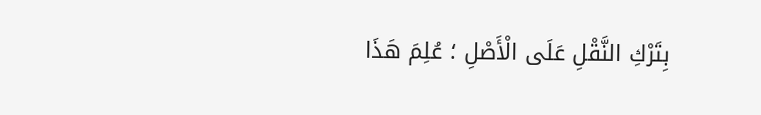بِتَرْكِ النَّقْلِ عَلَى الْأَصْلِ ؛ عُلِمَ هَذَا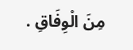مِنَ الْوِفَاقِ .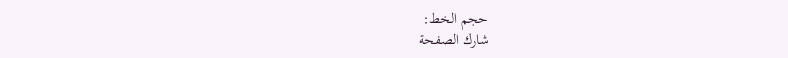حجم الخط:
شارك الصفحة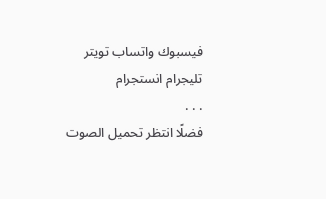فيسبوك واتساب تويتر تليجرام انستجرام
. . .
فضلًا انتظر تحميل الصوت